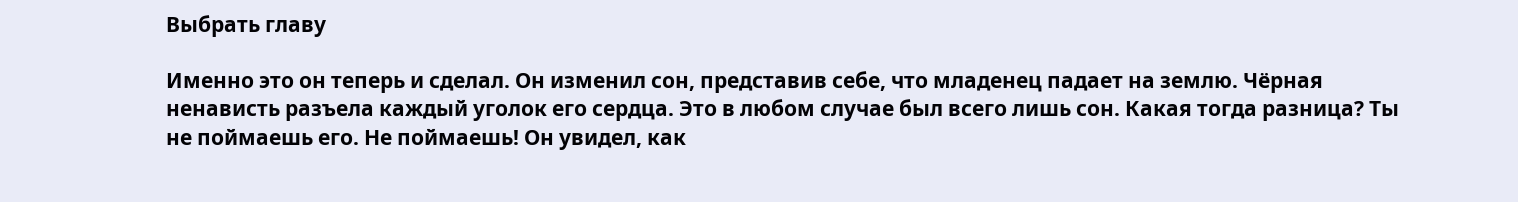Выбрать главу

Именно это он теперь и сделал. Он изменил сон, представив себе, что младенец падает на землю. Чёрная ненависть разъела каждый уголок его сердца. Это в любом случае был всего лишь сон. Какая тогда разница? Ты не поймаешь его. Не поймаешь! Он увидел, как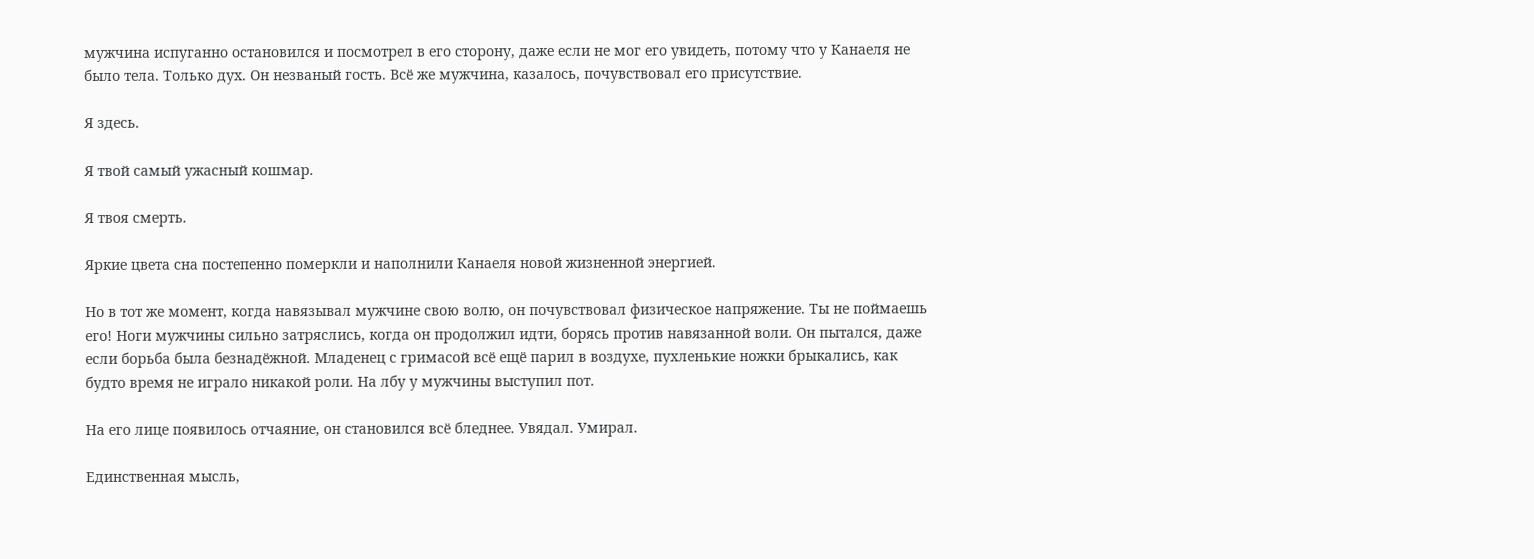мужчина испуганно остановился и посмотрел в его сторону, даже если не мог его увидеть, потому что у Канаеля не было тела. Только дух. Он незваный гость. Всё же мужчина, казалось, почувствовал его присутствие.

Я здесь.

Я твой самый ужасный кошмар.

Я твоя смерть.

Яркие цвета сна постепенно померкли и наполнили Канаеля новой жизненной энергией.

Но в тот же момент, когда навязывал мужчине свою волю, он почувствовал физическое напряжение. Ты не поймаешь его! Ноги мужчины сильно затряслись, когда он продолжил идти, борясь против навязанной воли. Он пытался, даже если борьба была безнадёжной. Младенец с гримасой всё ещё парил в воздухе, пухленькие ножки брыкались, как будто время не играло никакой роли. На лбу у мужчины выступил пот.

На его лице появилось отчаяние, он становился всё бледнее. Увядал. Умирал.

Единственная мысль,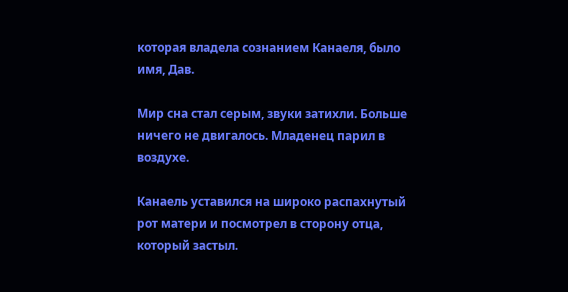которая владела сознанием Канаеля, было имя, Дав.

Мир сна стал серым, звуки затихли. Больше ничего не двигалось. Младенец парил в воздухе.

Канаель уставился на широко распахнутый рот матери и посмотрел в сторону отца, который застыл.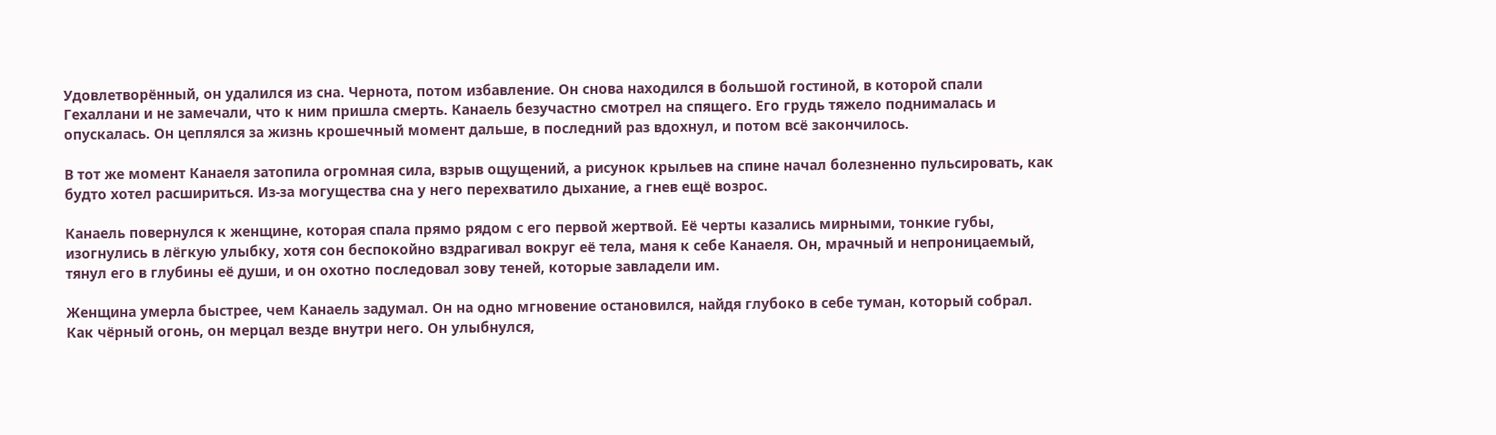Удовлетворённый, он удалился из сна. Чернота, потом избавление. Он снова находился в большой гостиной, в которой спали Гехаллани и не замечали, что к ним пришла смерть. Канаель безучастно смотрел на спящего. Его грудь тяжело поднималась и опускалась. Он цеплялся за жизнь крошечный момент дальше, в последний раз вдохнул, и потом всё закончилось.

В тот же момент Канаеля затопила огромная сила, взрыв ощущений, а рисунок крыльев на спине начал болезненно пульсировать, как будто хотел расшириться. Из-за могущества сна у него перехватило дыхание, а гнев ещё возрос.

Канаель повернулся к женщине, которая спала прямо рядом с его первой жертвой. Её черты казались мирными, тонкие губы, изогнулись в лёгкую улыбку, хотя сон беспокойно вздрагивал вокруг её тела, маня к себе Канаеля. Он, мрачный и непроницаемый, тянул его в глубины её души, и он охотно последовал зову теней, которые завладели им.

Женщина умерла быстрее, чем Канаель задумал. Он на одно мгновение остановился, найдя глубоко в себе туман, который собрал. Как чёрный огонь, он мерцал везде внутри него. Он улыбнулся,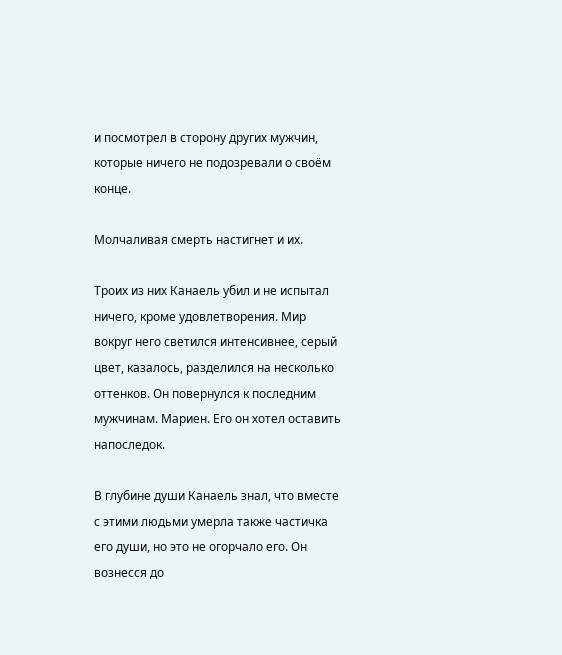и посмотрел в сторону других мужчин, которые ничего не подозревали о своём конце.

Молчаливая смерть настигнет и их.

Троих из них Канаель убил и не испытал ничего, кроме удовлетворения. Мир вокруг него светился интенсивнее, серый цвет, казалось, разделился на несколько оттенков. Он повернулся к последним мужчинам. Мариен. Его он хотел оставить напоследок.

В глубине души Канаель знал, что вместе с этими людьми умерла также частичка его души, но это не огорчало его. Он вознесся до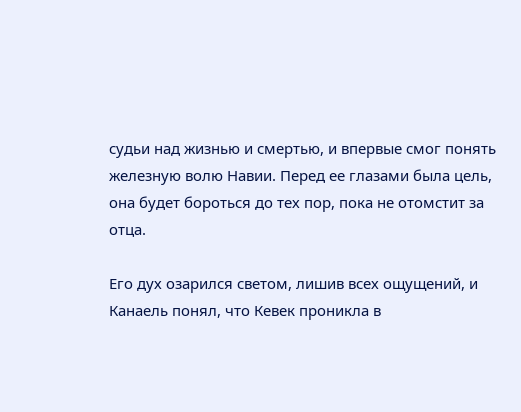судьи над жизнью и смертью, и впервые смог понять железную волю Навии. Перед ее глазами была цель, она будет бороться до тех пор, пока не отомстит за отца.

Его дух озарился светом, лишив всех ощущений, и Канаель понял, что Кевек проникла в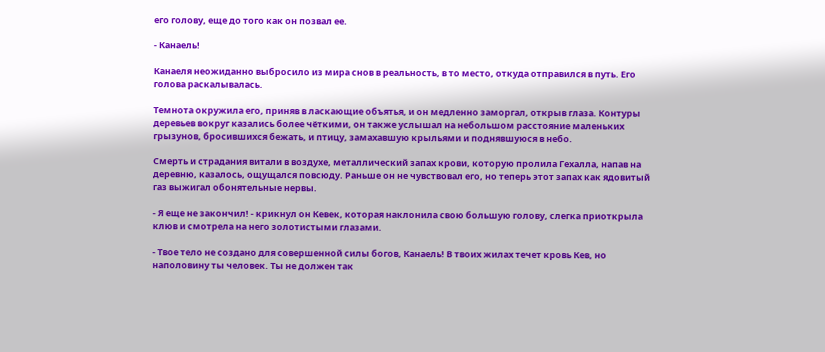его голову, еще до того как он позвал ее.

- Канаель!

Канаеля неожиданно выбросило из мира снов в реальность, в то место, откуда отправился в путь. Его голова раскалывалась.

Темнота окружила его, приняв в ласкающие объятья, и он медленно заморгал, открыв глаза. Контуры деревьев вокруг казались более чёткими, он также услышал на небольшом расстояние маленьких грызунов, бросившихся бежать, и птицу, замахавшую крыльями и поднявшуюся в небо.

Смерть и страдания витали в воздухе, металлический запах крови, которую пролила Гехалла, напав на деревню, казалось, ощущался повсюду. Раньше он не чувствовал его, но теперь этот запах как ядовитый газ выжигал обонятельные нервы.

- Я еще не закончил! - крикнул он Кевек, которая наклонила свою большую голову, слегка приоткрыла клюв и смотрела на него золотистыми глазами.

- Твое тело не создано для совершенной силы богов, Канаель! В твоих жилах течет кровь Кев, но наполовину ты человек. Ты не должен так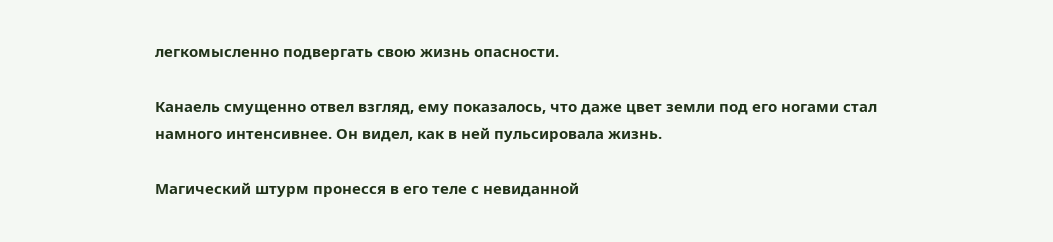легкомысленно подвергать свою жизнь опасности.

Канаель смущенно отвел взгляд, ему показалось, что даже цвет земли под его ногами стал намного интенсивнее. Он видел, как в ней пульсировала жизнь.

Магический штурм пронесся в его теле с невиданной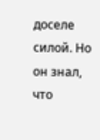доселе силой. Но он знал, что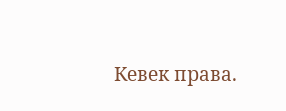Кевек права.